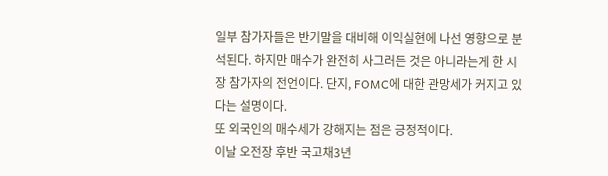일부 참가자들은 반기말을 대비해 이익실현에 나선 영향으로 분석된다. 하지만 매수가 완전히 사그러든 것은 아니라는게 한 시장 참가자의 전언이다. 단지, FOMC에 대한 관망세가 커지고 있다는 설명이다.
또 외국인의 매수세가 강해지는 점은 긍정적이다.
이날 오전장 후반 국고채3년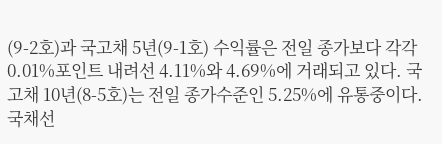(9-2호)과 국고채 5년(9-1호) 수익률은 전일 종가보다 각각 0.01%포인트 내려선 4.11%와 4.69%에 거래되고 있다. 국고채 10년(8-5호)는 전일 종가수준인 5.25%에 유통중이다.
국채선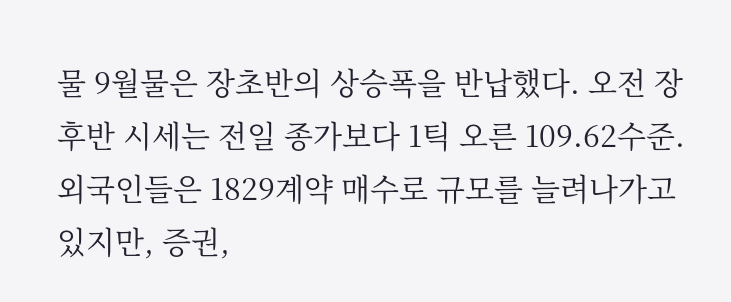물 9월물은 장초반의 상승폭을 반납했다. 오전 장후반 시세는 전일 종가보다 1틱 오른 109.62수준.
외국인들은 1829계약 매수로 규모를 늘려나가고 있지만, 증권,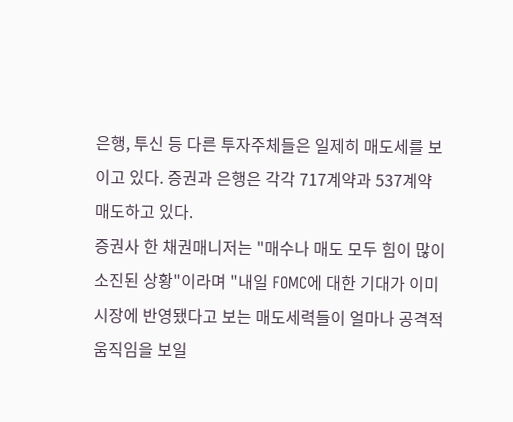은행, 투신 등 다른 투자주체들은 일제히 매도세를 보이고 있다. 증권과 은행은 각각 717계약과 537계약 매도하고 있다.
증권사 한 채권매니저는 "매수나 매도 모두 힘이 많이 소진된 상황"이라며 "내일 FOMC에 대한 기대가 이미 시장에 반영됐다고 보는 매도세력들이 얼마나 공격적 움직임을 보일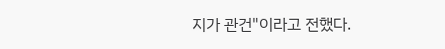지가 관건"이라고 전했다.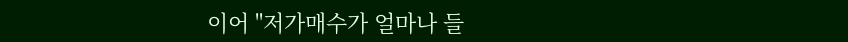이어 "저가매수가 얼마나 들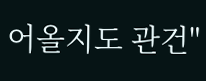어올지도 관건"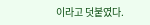이라고 덧붙였다.